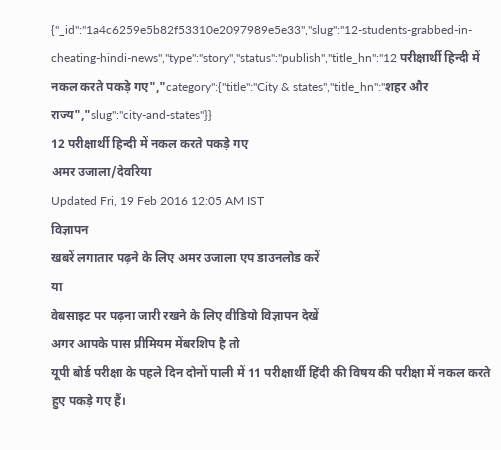{"_id":"1a4c6259e5b82f53310e2097989e5e33","slug":"12-students-grabbed-in-cheating-hindi-news","type":"story","status":"publish","title_hn":"12 परीक्षार्थी हिन्दी में नकल करते पकड़े गए","category":{"title":"City & states","title_hn":"शहर और राज्य","slug":"city-and-states"}}
12 परीक्षार्थी हिन्दी में नकल करते पकड़े गए
अमर उजाला/देवरिया
Updated Fri, 19 Feb 2016 12:05 AM IST
विज्ञापन
खबरें लगातार पढ़ने के लिए अमर उजाला एप डाउनलोड करें
या
वेबसाइट पर पढ़ना जारी रखने के लिए वीडियो विज्ञापन देखें
अगर आपके पास प्रीमियम मेंबरशिप है तो
यूपी बोर्ड परीक्षा के पहले दिन दोनों पाली में 11 परीक्षार्थी हिंदी की विषय की परीक्षा में नकल करते हुए पकड़े गए हैं।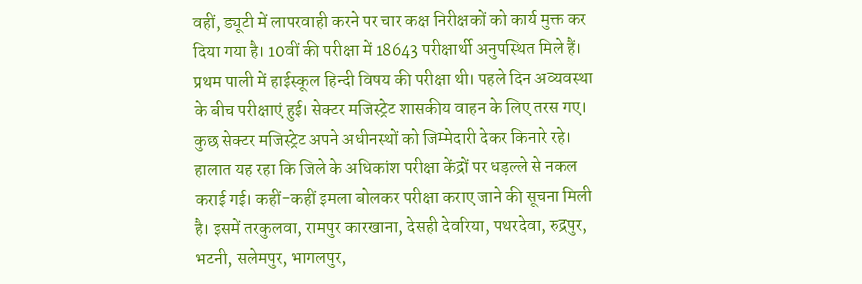वहीं, ड्यूटी में लापरवाही करने पर चार कक्ष निरीक्षकों को कार्य मुक्त कर दिया गया है। 10वीं की परीक्षा में 18643 परीक्षार्थी अनुपस्थित मिले हैं।
प्रथम पाली में हाईस्कूल हिन्दी विषय की परीक्षा थी। पहले दिन अव्यवस्था के बीच परीक्षाएं हुई। सेक्टर मजिस्ट्रेट शासकीय वाहन के लिए तरस गए। कुछ सेक्टर मजिस्ट्रेट अपने अधीनस्थों को जिम्मेदारी देकर किनारे रहे।
हालात यह रहा कि जिले के अधिकांश परीक्षा केंद्रों पर धड़ल्ले से नकल कराई गई। कहीं-कहीं इमला बोलकर परीक्षा कराए जाने की सूचना मिली है। इसमें तरकुलवा, रामपुर कारखाना, देसही देवरिया, पथरदेवा, रुद्रपुर, भटनी, सलेमपुर, भागलपुर,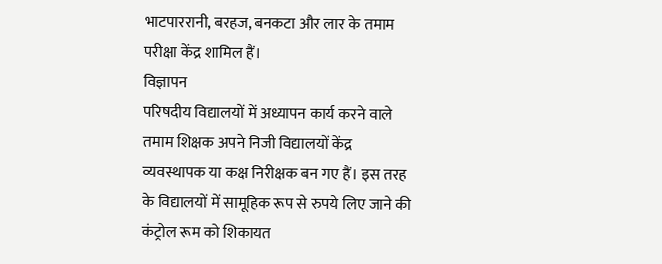भाटपाररानी, बरहज, बनकटा और लार के तमाम परीक्षा केंद्र शामिल हैं।
विज्ञापन
परिषदीय विद्यालयों में अध्यापन कार्य करने वाले तमाम शिक्षक अपने निजी विद्यालयों केंद्र व्यवस्थापक या कक्ष निरीक्षक बन गए हैं। इस तरह के विद्यालयों में सामूहिक रूप से रुपये लिए जाने की कंट्रोल रूम को शिकायत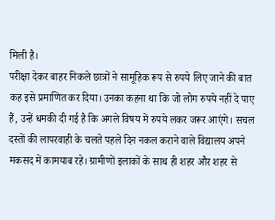मिली है।
परीक्षा देकर बाहर निकले छात्रों ने सामूहिक रूप से रुपये लिए जाने की बात कह इसे प्रमाणित कर दिया। उनका कहना था कि जो लोग रुपये नहीं दे पाए हैं, उन्हें धमकी दी गई है कि अगले विषय में रुपये लकर जरूर आएंगे। सचल दस्तों की लापरवाही के चलते पहले दिन नकल कराने वाले विद्यालय अपने मकसद में कामयाब रहे। ग्रामीणों इलाकों के साथ ही शहर और शहर से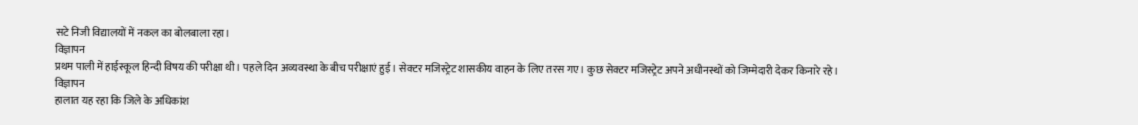सटे निजी विद्यालयों में नकल का बोलबाला रहा।
विज्ञापन
प्रथम पाली में हाईस्कूल हिन्दी विषय की परीक्षा थी। पहले दिन अव्यवस्था के बीच परीक्षाएं हुई। सेक्टर मजिस्ट्रेट शासकीय वाहन के लिए तरस गए। कुछ सेक्टर मजिस्ट्रेट अपने अधीनस्थों को जिम्मेदारी देकर किनारे रहे।
विज्ञापन
हालात यह रहा कि जिले के अधिकांश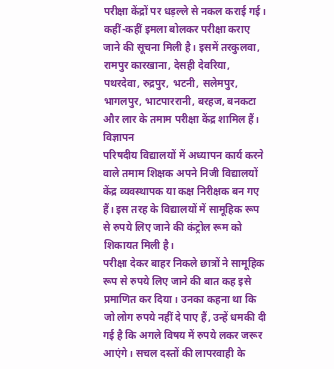परीक्षा केंद्रों पर धड़ल्ले से नकल कराई गई। कहीं-कहीं इमला बोलकर परीक्षा कराए जाने की सूचना मिली है। इसमें तरकुलवा, रामपुर कारखाना, देसही देवरिया, पथरदेवा, रुद्रपुर, भटनी, सलेमपुर, भागलपुर, भाटपाररानी, बरहज, बनकटा और लार के तमाम परीक्षा केंद्र शामिल हैं।
विज्ञापन
परिषदीय विद्यालयों में अध्यापन कार्य करने वाले तमाम शिक्षक अपने निजी विद्यालयों केंद्र व्यवस्थापक या कक्ष निरीक्षक बन गए हैं। इस तरह के विद्यालयों में सामूहिक रूप से रुपये लिए जाने की कंट्रोल रूम को शिकायत मिली है।
परीक्षा देकर बाहर निकले छात्रों ने सामूहिक रूप से रुपये लिए जाने की बात कह इसे प्रमाणित कर दिया। उनका कहना था कि जो लोग रुपये नहीं दे पाए हैं, उन्हें धमकी दी गई है कि अगले विषय में रुपये लकर जरूर आएंगे। सचल दस्तों की लापरवाही के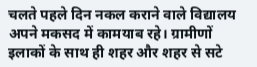चलते पहले दिन नकल कराने वाले विद्यालय अपने मकसद में कामयाब रहे। ग्रामीणों इलाकों के साथ ही शहर और शहर से सटे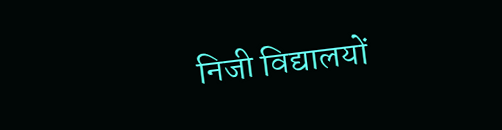निजी विद्यालयों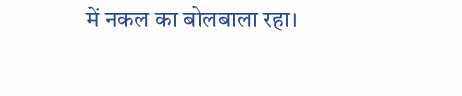में नकल का बोलबाला रहा।